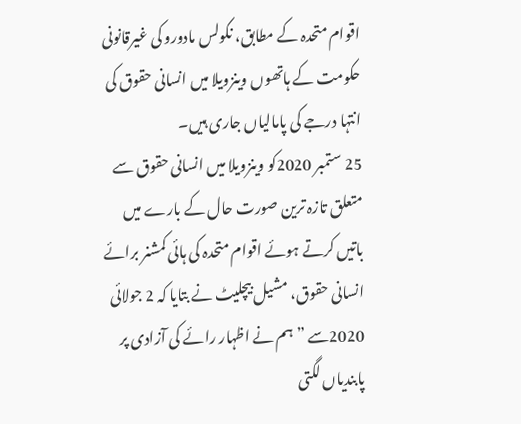اقوام متحدہ کے مطابق، نکولس مادورو کی غیرقانونی حکومت کے ہاتھوں وینزویلا میں انسانی حقوق کی انتہا درجے کی پامالیاں جاری ہیں۔
25 ستمبر 2020کو وینزویلا میں انسانی حقوق سے متعلق تازہ ترین صورت حال کے بارے میں باتیں کرتے ہوئے اقوام متحدہ کی ہائی کمشنر برائے انسانی حقوق، مشیل بیچلیٹ نے بتایا کہ 2 جولائی 2020سے ” ہم نے اظہار رائے کی آزادی پر پابندیاں لگتی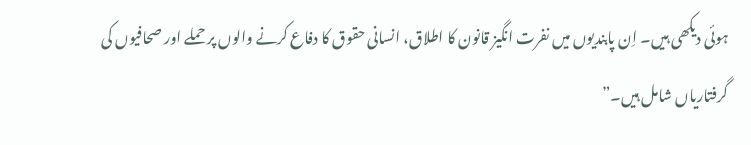ہوئی دیکھی ہیں۔ اِن پابندیوں میں نفرت انگیز قانون کا اطلاق، انسانی حقوق کا دفاع کرنے والوں پر حملے اور صحافیوں کی گرفتاریاں شامل ہیں۔”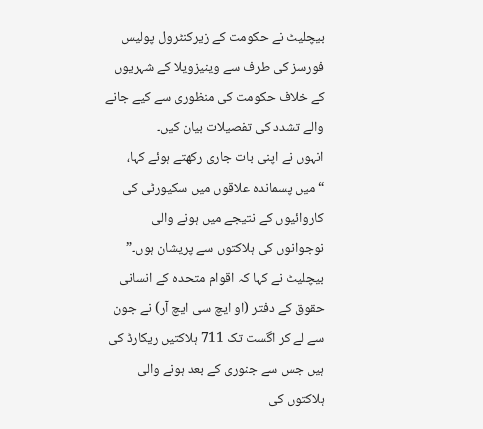بیچلیٹ نے حکومت کے زیرکنٹرول پولیس فورسز کی طرف سے وینیزویلا کے شہریوں کے خلاف حکومت کی منظوری سے کیے جانے والے تشدد کی تفصیلات بیان کیں۔
انہوں نے اپنی بات جاری رکھتے ہوئے کہا، “میں پسماندہ علاقوں میں سکیورٹی کی کاروائیوں کے نتیجے میں ہونے والی نوجوانوں کی ہلاکتوں سے پریشان ہوں۔”
بیچلیٹ نے کہا کہ اقوام متحدہ کے انسانی حقوق کے دفتر (او ایچ سی ایچ آر) نے جون سے لے کر اگست تک 711 ہلاکتیں ریکارڈ کی ہیں جس سے جنوری کے بعد ہونے والی ہلاکتوں کی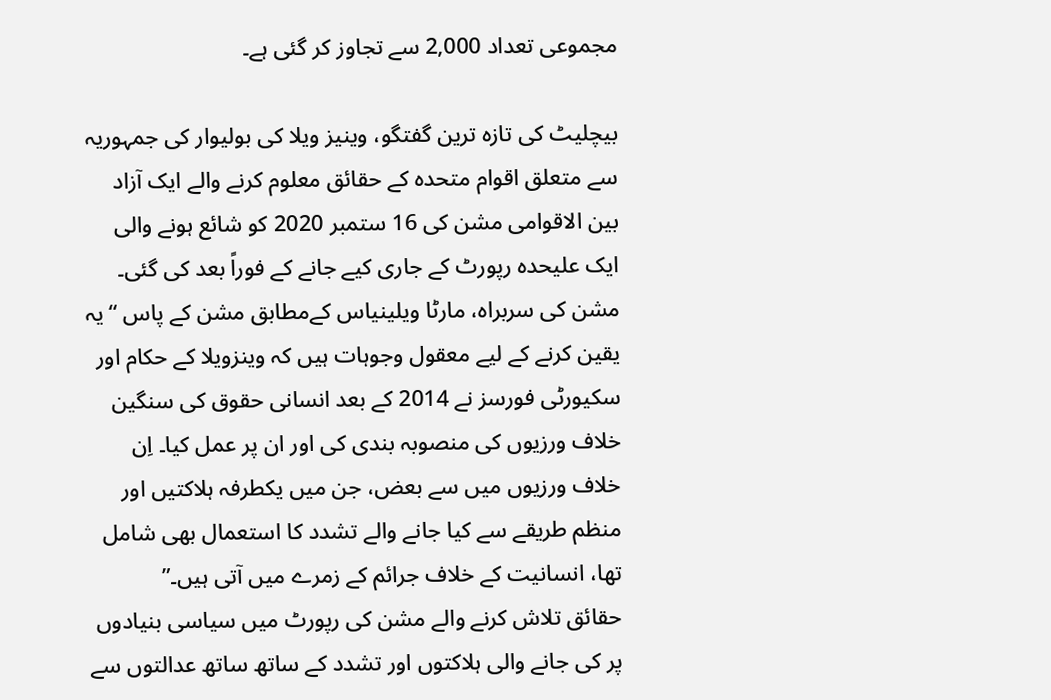مجموعی تعداد 2,000 سے تجاوز کر گئی ہے۔

بیچلیٹ کی تازہ ترین گفتگو، وینیز ویلا کی بولیوار کی جمہوریہ سے متعلق اقوام متحدہ کے حقائق معلوم کرنے والے ایک آزاد بین الاقوامی مشن کی 16 ستمبر 2020 کو شائع ہونے والی ایک علیحدہ رپورٹ کے جاری کیے جانے کے فوراً بعد کی گئی۔ مشن کی سربراہ، مارٹا ویلینیاس کےمطابق مشن کے پاس “یہ یقین کرنے کے لیے معقول وجوہات ہیں کہ وینزویلا کے حکام اور سکیورٹی فورسز نے 2014 کے بعد انسانی حقوق کی سنگین خلاف ورزیوں کی منصوبہ بندی کی اور ان پر عمل کیا۔ اِن خلاف ورزیوں میں سے بعض، جن میں یکطرفہ ہلاکتیں اور منظم طریقے سے کیا جانے والے تشدد کا استعمال بھی شامل تھا، انسانیت کے خلاف جرائم کے زمرے میں آتی ہیں۔”
حقائق تلاش کرنے والے مشن کی رپورٹ میں سیاسی بنیادوں پر کی جانے والی ہلاکتوں اور تشدد کے ساتھ ساتھ عدالتوں سے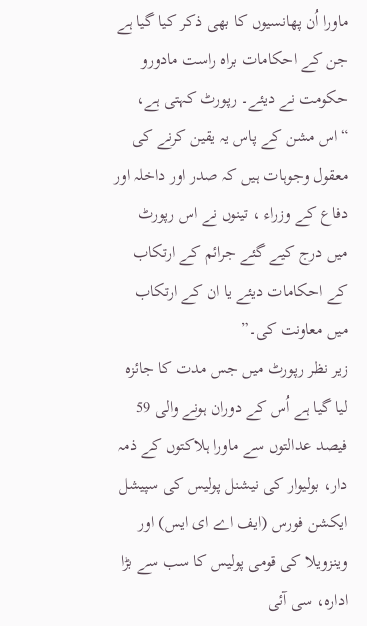ماورا اُن پھانسیوں کا بھی ذکر کیا گیا ہے جن کے احکامات براہ راست مادورو حکومت نے دیئے۔ رپورٹ کہتی ہے، “اس مشن کے پاس یہ یقین کرنے کی معقول وجوہات ہیں کہ صدر اور داخلہ اور دفاع کے وزراء ، تینوں نے اس رپورٹ میں درج کیے گئے جرائم کے ارتکاب کے احکامات دیئے یا ان کے ارتکاب میں معاونت کی۔”
زیر نظر رپورٹ میں جس مدت کا جائزہ لیا گیا ہے اُس کے دوران ہونے والی 59 فیصد عدالتوں سے ماورا ہلاکتوں کے ذمہ دار، بولیوار کی نیشنل پولیس کی سپیشل ایکشن فورس (ایف اے ای ایس) اور وینزویلا کی قومی پولیس کا سب سے بڑا ادارہ، سی آئی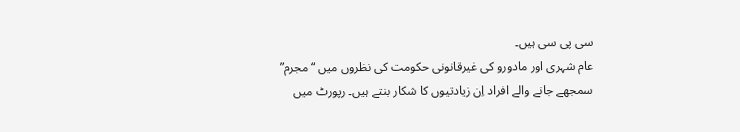سی پی سی ہیں۔
عام شہری اور مادورو کی غیرقانونی حکومت کی نظروں میں “مجرم” سمجھے جانے والے افراد اِن زیادتیوں کا شکار بنتے ہیں۔ رپورٹ میں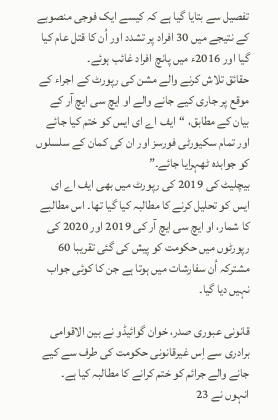تفصیل سے بتایا گیا ہے کہ کیسے ایک فوجی منصوبے کے نتیجے میں 30 افراد پر تشدد اور اُن کا قتل عام کیا گیا اور 2016ء میں پانچ افراد غائب ہوئے۔
حقائق تلاش کرنے والے مشن کی رپورٹ کے اجراء کے موقع پر جاری کیے جانے والے او ایچ سی ایچ آر کے بیان کے مطابق، “ایف اے ای ایس کو ختم کیا جائے اور تمام سکیورٹی فورسز اور ان کی کمان کے سلسلوں کو جوابدہ ٹھہرایا جائے۔”
بیچلیٹ کی 2019 کی رپورٹ میں بھی ایف اے ای ایس کو تحلیل کرنے کا مطالبہ کیا گیا تھا۔ اس مطالبے کا شمار، او ایچ سی ایچ آر کی 2019 اور 2020 کی رپورٹوں میں حکومت کو پیش کی گئی تقریبا 60 مشترکہ اُن سفارشات میں ہوتا ہے جن کا کوئی جواب نہیں دیا گیا۔

قانونی عبوری صدر، خوان گوائیڈو نے بین الاقوامی برادری سے اِس غیرقانونی حکومت کی طرف سے کیے جانے والے جرائم کو ختم کرانے کا مطالبہ کیا ہے۔
انہوں نے 23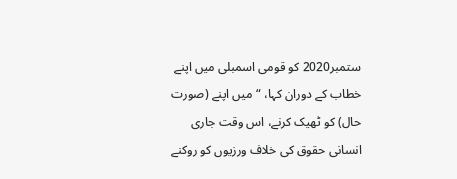ستمبر2020 کو قومی اسمبلی میں اپنے خطاب کے دوران کہا، “میں اپنے (صورت حال) کو ٹھیک کرنے، اس وقت جاری انسانی حقوق کی خلاف ورزیوں کو روکنے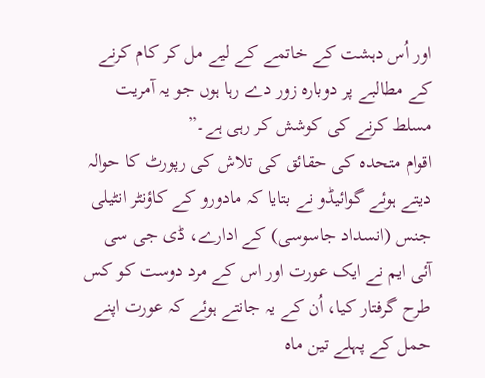اور اُس دہشت کے خاتمے کے لیے مل کر کام کرنے کے مطالبے پر دوبارہ زور دے رہا ہوں جو یہ آمریت مسلط کرنے کی کوشش کر رہی ہے۔”
اقوام متحدہ کی حقائق کی تلاش کی رپورٹ کا حوالہ دیتے ہوئے گوائیڈو نے بتایا کہ مادورو کے کاؤنٹر انٹیلی جنس (انسداد جاسوسی) کے ادارے، ڈی جی سی آئی ایم نے ایک عورت اور اس کے مرد دوست کو کس طرح گرفتار کیا، اُن کے یہ جانتے ہوئے کہ عورت اپنے حمل کے پہلے تین ماہ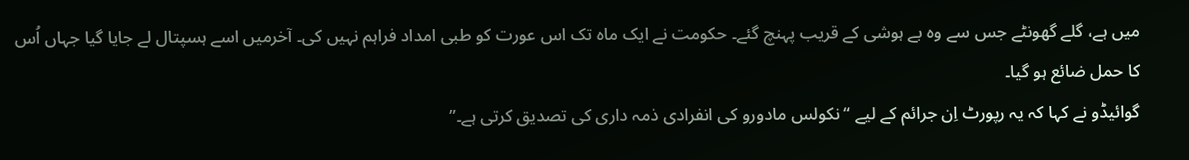میں ہے، گلے گھونٹے جس سے وہ بے ہوشی کے قریب پہنچ گئے۔ حکومت نے ایک ماہ تک اس عورت کو طبی امداد فراہم نہیں کی۔ آخرمیں اسے ہسپتال لے جایا گیا جہاں اُس کا حمل ضائع ہو گیا۔
گوائیڈو نے کہا کہ یہ رپورٹ اِن جرائم کے لیے “نکولس مادورو کی انفرادی ذمہ داری کی تصدیق کرتی ہے۔”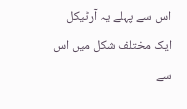اس سے پہلے یہ آرٹیکل ایک مختلف شکل میں اس سے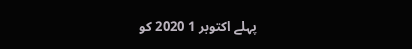پہلے اکتوبر 1 2020 کو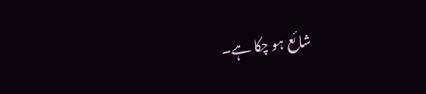شائع ہو چکا ہے۔